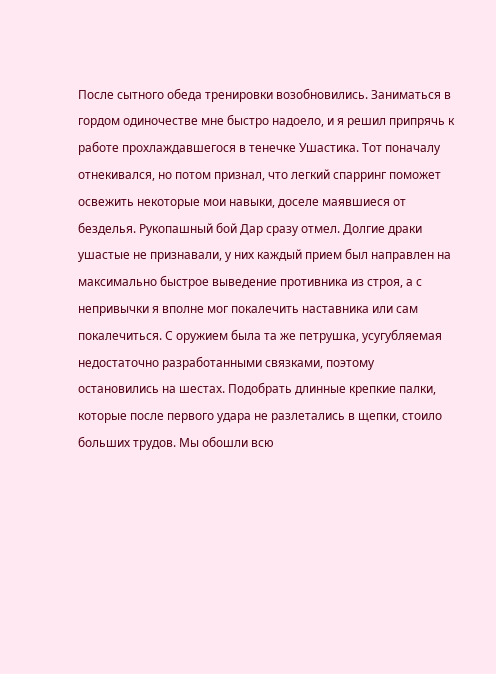После сытного обеда тренировки возобновились. Заниматься в гордом одиночестве мне быстро надоело, и я решил припрячь к работе прохлаждавшегося в тенечке Ушастика. Тот поначалу отнекивался, но потом признал, что легкий спарринг поможет освежить некоторые мои навыки, доселе маявшиеся от безделья. Рукопашный бой Дар сразу отмел. Долгие драки ушастые не признавали, у них каждый прием был направлен на максимально быстрое выведение противника из строя, а с непривычки я вполне мог покалечить наставника или сам покалечиться. С оружием была та же петрушка, усугубляемая недостаточно разработанными связками, поэтому остановились на шестах. Подобрать длинные крепкие палки, которые после первого удара не разлетались в щепки, стоило больших трудов. Мы обошли всю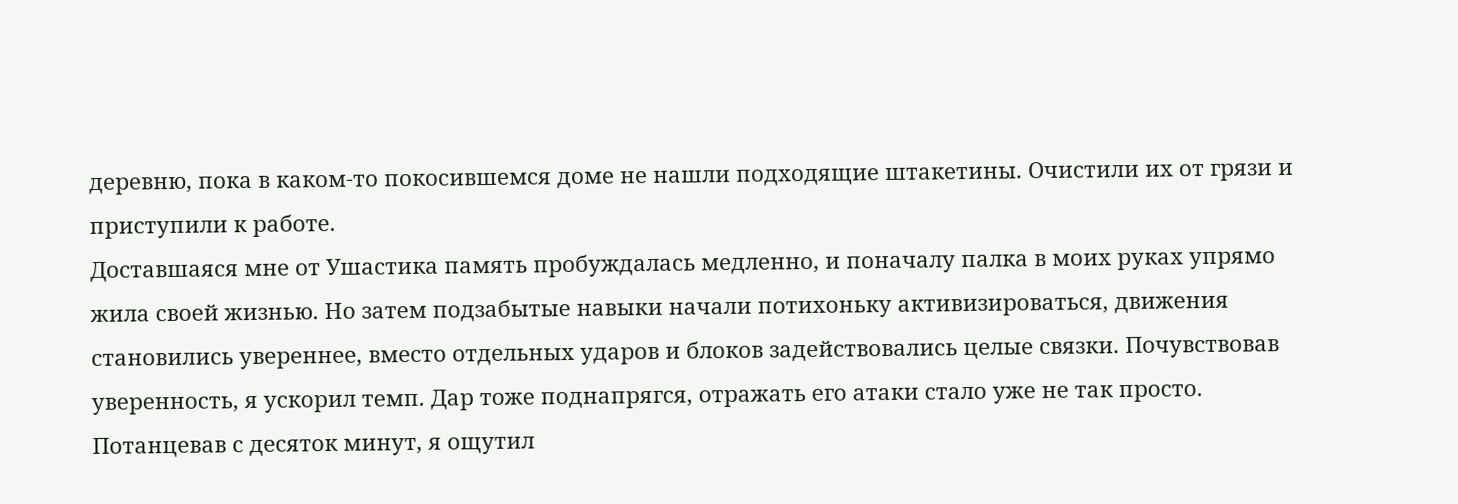деревню, пока в каком-то покосившемся доме не нашли подходящие штакетины. Очистили их от грязи и приступили к работе.
Доставшаяся мне от Ушастика память пробуждалась медленно, и поначалу палка в моих руках упрямо жила своей жизнью. Но затем подзабытые навыки начали потихоньку активизироваться, движения становились увереннее, вместо отдельных ударов и блоков задействовались целые связки. Почувствовав уверенность, я ускорил темп. Дар тоже поднапрягся, отражать его атаки стало уже не так просто. Потанцевав с десяток минут, я ощутил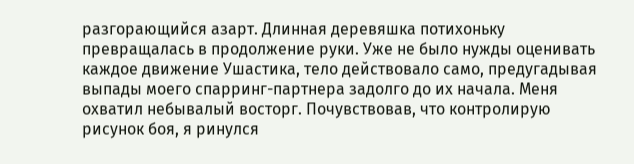разгорающийся азарт. Длинная деревяшка потихоньку превращалась в продолжение руки. Уже не было нужды оценивать каждое движение Ушастика, тело действовало само, предугадывая выпады моего спарринг-партнера задолго до их начала. Меня охватил небывалый восторг. Почувствовав, что контролирую рисунок боя, я ринулся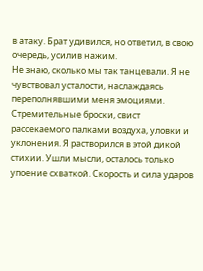в атаку. Брат удивился, но ответил, в свою очередь, усилив нажим.
Не знаю, сколько мы так танцевали. Я не чувствовал усталости, наслаждаясь переполнявшими меня эмоциями. Стремительные броски, свист рассекаемого палками воздуха, уловки и уклонения. Я растворился в этой дикой стихии. Ушли мысли, осталось только упоение схваткой. Скорость и сила ударов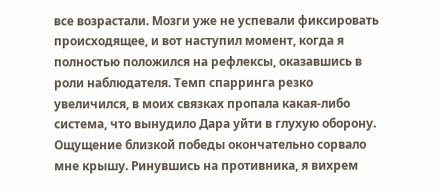все возрастали. Мозги уже не успевали фиксировать происходящее, и вот наступил момент, когда я полностью положился на рефлексы, оказавшись в роли наблюдателя. Темп спарринга резко увеличился, в моих связках пропала какая-либо система, что вынудило Дара уйти в глухую оборону. Ощущение близкой победы окончательно сорвало мне крышу. Ринувшись на противника, я вихрем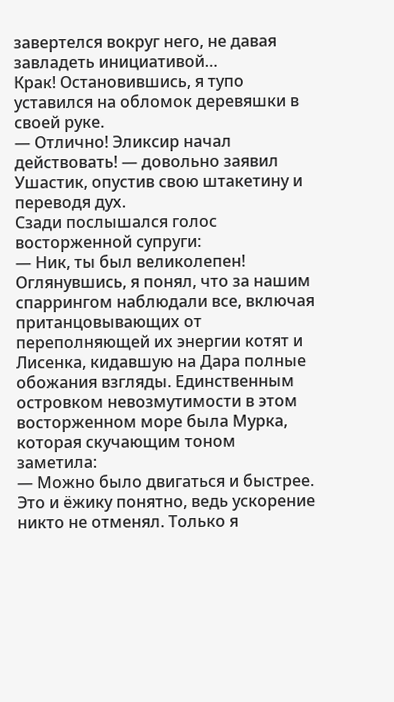завертелся вокруг него, не давая завладеть инициативой…
Крак! Остановившись, я тупо уставился на обломок деревяшки в своей руке.
— Отлично! Эликсир начал действовать! — довольно заявил Ушастик, опустив свою штакетину и переводя дух.
Сзади послышался голос восторженной супруги:
— Ник, ты был великолепен!
Оглянувшись, я понял, что за нашим спаррингом наблюдали все, включая пританцовывающих от переполняющей их энергии котят и Лисенка, кидавшую на Дара полные обожания взгляды. Единственным островком невозмутимости в этом восторженном море была Мурка, которая скучающим тоном заметила:
— Можно было двигаться и быстрее.
Это и ёжику понятно, ведь ускорение никто не отменял. Только я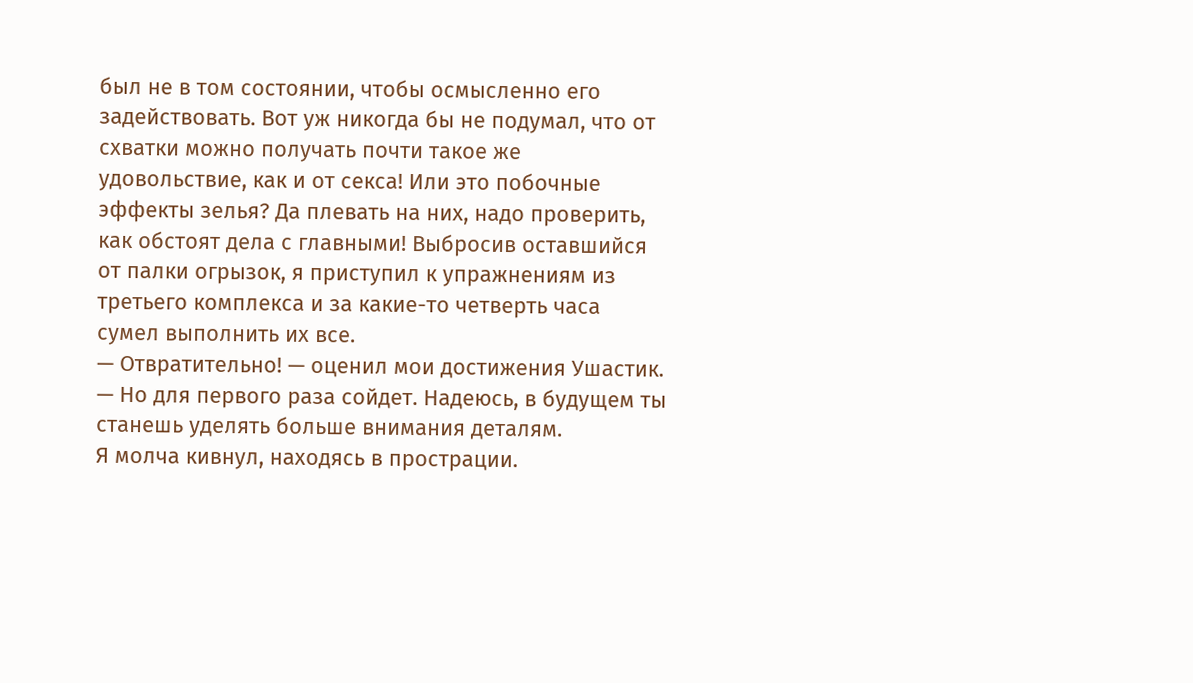был не в том состоянии, чтобы осмысленно его задействовать. Вот уж никогда бы не подумал, что от схватки можно получать почти такое же удовольствие, как и от секса! Или это побочные эффекты зелья? Да плевать на них, надо проверить, как обстоят дела с главными! Выбросив оставшийся от палки огрызок, я приступил к упражнениям из третьего комплекса и за какие-то четверть часа сумел выполнить их все.
— Отвратительно! — оценил мои достижения Ушастик. — Но для первого раза сойдет. Надеюсь, в будущем ты станешь уделять больше внимания деталям.
Я молча кивнул, находясь в прострации.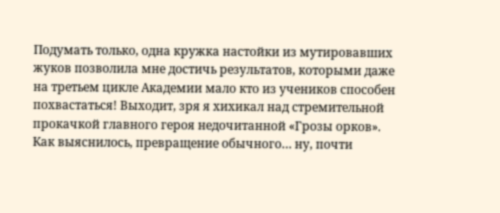Подумать только, одна кружка настойки из мутировавших жуков позволила мне достичь результатов, которыми даже на третьем цикле Академии мало кто из учеников способен похвастаться! Выходит, зря я хихикал над стремительной прокачкой главного героя недочитанной «Грозы орков». Как выяснилось, превращение обычного… ну, почти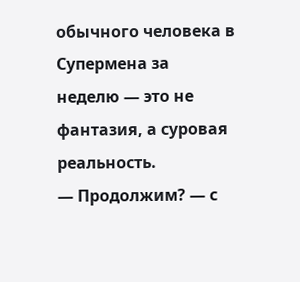обычного человека в Супермена за неделю — это не фантазия, а суровая реальность.
— Продолжим? — с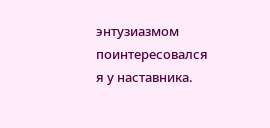энтузиазмом поинтересовался я у наставника.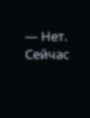— Нет. Сейчас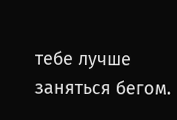тебе лучше заняться бегом.